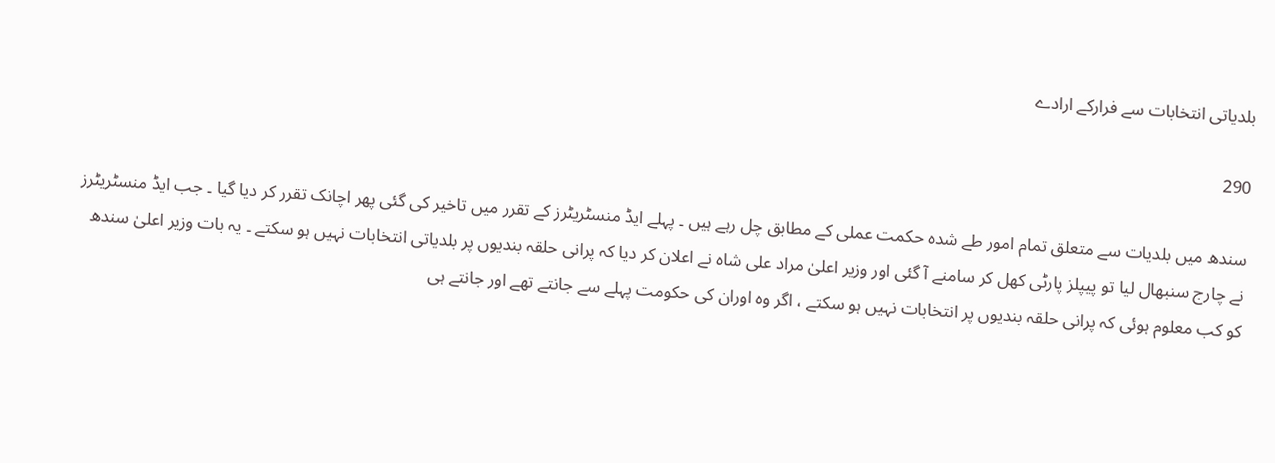بلدیاتی انتخابات سے فرارکے ارادے

290

سندھ میں بلدیات سے متعلق تمام امور طے شدہ حکمت عملی کے مطابق چل رہے ہیں ۔ پہلے ایڈ منسٹریٹرز کے تقرر میں تاخیر کی گئی پھر اچانک تقرر کر دیا گیا ۔ جب ایڈ منسٹریٹرز نے چارج سنبھال لیا تو پیپلز پارٹی کھل کر سامنے آ گئی اور وزیر اعلیٰ مراد علی شاہ نے اعلان کر دیا کہ پرانی حلقہ بندیوں پر بلدیاتی انتخابات نہیں ہو سکتے ۔ یہ بات وزیر اعلیٰ سندھ کو کب معلوم ہوئی کہ پرانی حلقہ بندیوں پر انتخابات نہیں ہو سکتے ، اگر وہ اوران کی حکومت پہلے سے جانتے تھے اور جانتے ہی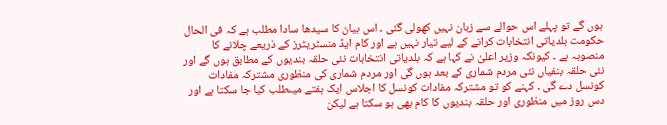ہوں گے تو پہلے اس حوالے سے زبان نہیں کھولی گئی ۔ اس بیان کا سیدھا سادا مطلب ہے کہ فی الحال حکومت بلدیاتی انتخابات کرانے کے لیے تیار نہیں ہے اور کام ایڈ منسٹریٹرز کے ذریعے چلانے کا منصوبہ ہے ۔ کیونکہ وزیر اعلیٰ نے کہا ہے کہ بلدیاتی انتخابات نئی حلقہ بندیوں کے مطابق ہوں گے اور نئی حلقہ بنفیاں نئی مردم شماری کے بعد ہوں گی اور مردم شماری کی منظوری مشترکہ مفادات کونسل دے گی ۔ کہنے کو تو مشترکہ مفادات کونسل کا اجلاس ایک ہفتے میںطلب کیا جا سکتا ہے اور دس روز میں منظوری اور حلقہ بندیوں کا کام بھی ہو سکتا ہے لیکن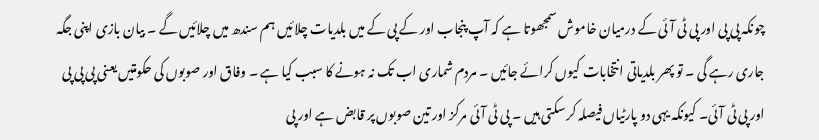چونکہ پی پی اور پی ٹی آئی کے درمیان خاموش سمجھوتا ہے کہ آپ پنجاب اور کے پی کے میں بلدیات چلائیں ہم سندھ میں چلائیں گے ۔ بیان بازی اپنی جگہ جاری رہے گی ۔ تو پھر بلدیاتی انتخابات کیوں کرائے جائیں ۔ مردم شماری اب تک نہ ہونے کا سبب کیا ہے ۔ وفاق اور صوبوں کی حکومتیں یعنی پی پی پی اور پی ٹی آئی۔ کیونکہ یہی دو پارٹیاں فیصلہ کر سکتی ہیں ۔ پی ٹی آئی مرکز اور تین صوبوں پر قابض ہے اور پی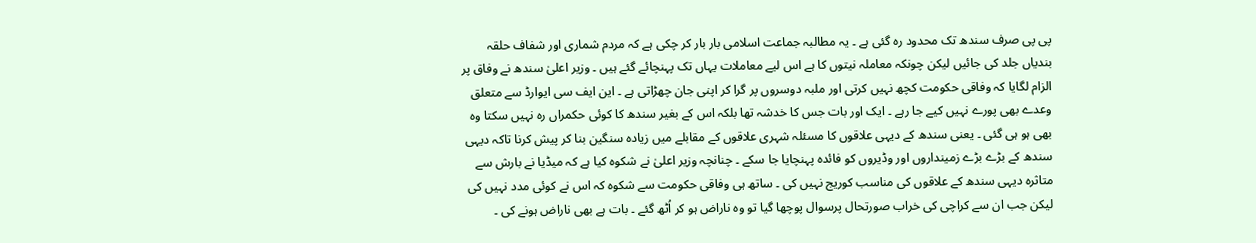پی پی صرف سندھ تک محدود رہ گئی ہے ۔ یہ مطالبہ جماعت اسلامی بار بار کر چکی ہے کہ مردم شماری اور شفاف حلقہ بندیاں جلد کی جائیں لیکن چونکہ معاملہ نیتوں کا ہے اس لیے معاملات یہاں تک پہنچائے گئے ہیں ۔ وزیر اعلیٰ سندھ نے وفاق پر الزام لگایا کہ وفاقی حکومت کچھ نہیں کرتی اور ملبہ دوسروں پر گرا کر اپنی جان چھڑاتی ہے ۔ این ایف سی ایوارڈ سے متعلق وعدے بھی پورے نہیں کیے جا رہے ۔ ایک اور بات جس کا خدشہ تھا بلکہ اس کے بغیر سندھ کا کوئی حکمراں رہ نہیں سکتا وہ بھی ہو ہی گئی ۔ یعنی سندھ کے دیہی علاقوں کا مسئلہ شہری علاقوں کے مقابلے میں زیادہ سنگین بنا کر پیش کرنا تاکہ دیہی سندھ کے بڑے بڑے زمینداروں اور وڈیروں کو فائدہ پہنچایا جا سکے ۔ چنانچہ وزیر اعلیٰ نے شکوہ کیا ہے کہ میڈیا نے بارش سے متاثرہ دیہی سندھ کے علاقوں کی مناسب کوریج نہیں کی ۔ ساتھ ہی وفاقی حکومت سے شکوہ کہ اس نے کوئی مدد نہیں کی لیکن جب ان سے کراچی کی خراب صورتحال پرسوال پوچھا گیا تو وہ ناراض ہو کر اُٹھ گئے ۔ بات ہے بھی ناراض ہونے کی ۔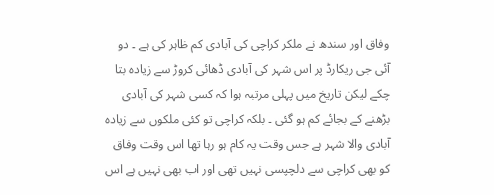وفاق اور سندھ نے ملکر کراچی کی آبادی کم ظاہر کی ہے ۔ دو آئی جی ریکارڈ پر اس شہر کی آبادی ڈھائی کروڑ سے زیادہ بتا چکے لیکن تاریخ میں پہلی مرتبہ ہوا کہ کسی شہر کی آبادی بڑھنے کے بجائے کم ہو گئی ۔ بلکہ کراچی تو کئی ملکوں سے زیادہ آبادی والا شہر ہے جس وقت یہ کام ہو رہا تھا اس وقت وفاق کو بھی کراچی سے دلچپسی نہیں تھی اور اب بھی نہیں ہے اس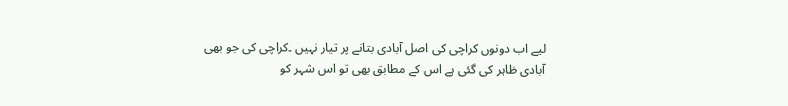لیے اب دونوں کراچی کی اصل آبادی بتانے پر تیار نہیں ۔کراچی کی جو بھی آبادی ظاہر کی گئی ہے اس کے مطابق بھی تو اس شہر کو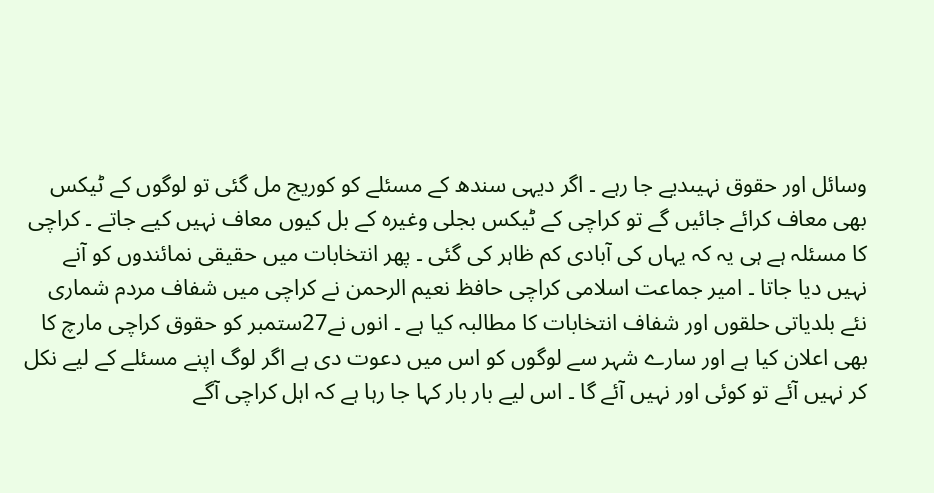وسائل اور حقوق نہیںدیے جا رہے ۔ اگر دیہی سندھ کے مسئلے کو کوریج مل گئی تو لوگوں کے ٹیکس بھی معاف کرائے جائیں گے تو کراچی کے ٹیکس بجلی وغیرہ کے بل کیوں معاف نہیں کیے جاتے ۔ کراچی کا مسئلہ ہے ہی یہ کہ یہاں کی آبادی کم ظاہر کی گئی ۔ پھر انتخابات میں حقیقی نمائندوں کو آنے نہیں دیا جاتا ۔ امیر جماعت اسلامی کراچی حافظ نعیم الرحمن نے کراچی میں شفاف مردم شماری نئے بلدیاتی حلقوں اور شفاف انتخابات کا مطالبہ کیا ہے ۔ انوں نے27ستمبر کو حقوق کراچی مارچ کا بھی اعلان کیا ہے اور سارے شہر سے لوگوں کو اس میں دعوت دی ہے اگر لوگ اپنے مسئلے کے لیے نکل کر نہیں آئے تو کوئی اور نہیں آئے گا ۔ اس لیے بار بار کہا جا رہا ہے کہ اہل کراچی آگے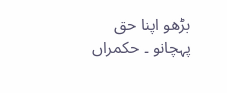بڑھو اپنا حق پہچانو ۔ حکمراں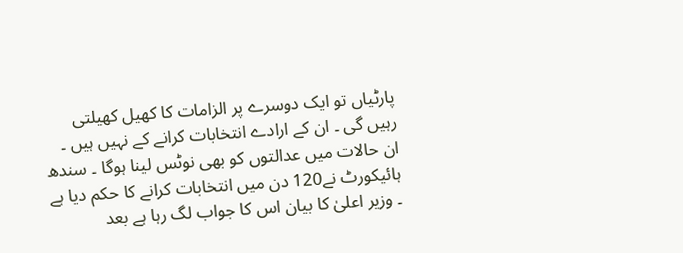پارٹیاں تو ایک دوسرے پر الزامات کا کھیل کھیلتی رہیں گی ۔ ان کے ارادے انتخابات کرانے کے نہیں ہیں ۔ ان حالات میں عدالتوں کو بھی نوٹس لینا ہوگا ۔ سندھ ہائیکورٹ نے120 دن میں انتخابات کرانے کا حکم دیا ہے ۔ وزیر اعلیٰ کا بیان اس کا جواب لگ رہا ہے بعد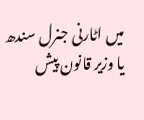میں اٹارنی جنرل سندھ یا وزیر قانون پیش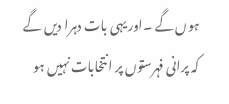ہوں گے ۔اور یہی بات دہرا دیں گے کہ پرانی فہرستوں پر انتخابات نہیں ہو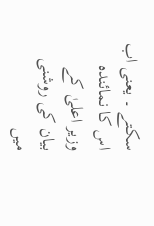سکتے ۔ یعنی اب اس کا نمائندہ وزیر اعلیٰ کے بیان کی روشنی میں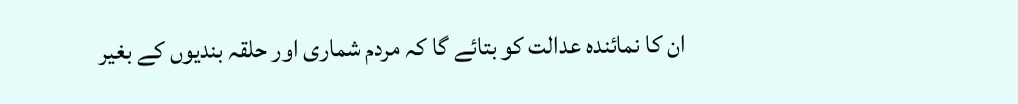ان کا نمائندہ عدالت کو بتائے گا کہ مردم شماری اور حلقہ بندیوں کے بغیر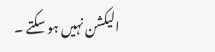الیکشن نہیں ہو سکتے ۔